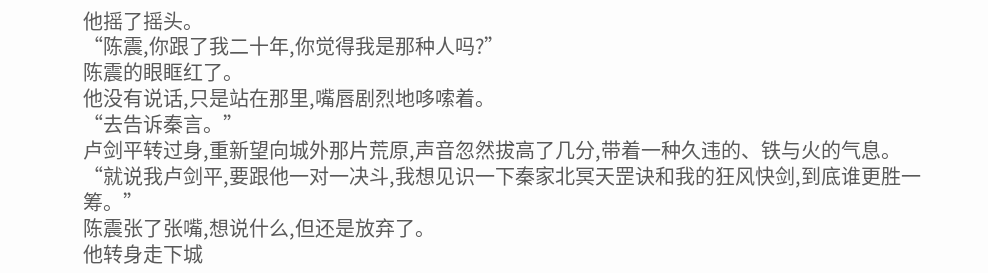他摇了摇头。
“陈震,你跟了我二十年,你觉得我是那种人吗?”
陈震的眼眶红了。
他没有说话,只是站在那里,嘴唇剧烈地哆嗦着。
“去告诉秦言。”
卢剑平转过身,重新望向城外那片荒原,声音忽然拔高了几分,带着一种久违的、铁与火的气息。
“就说我卢剑平,要跟他一对一决斗,我想见识一下秦家北冥天罡诀和我的狂风快剑,到底谁更胜一筹。”
陈震张了张嘴,想说什么,但还是放弃了。
他转身走下城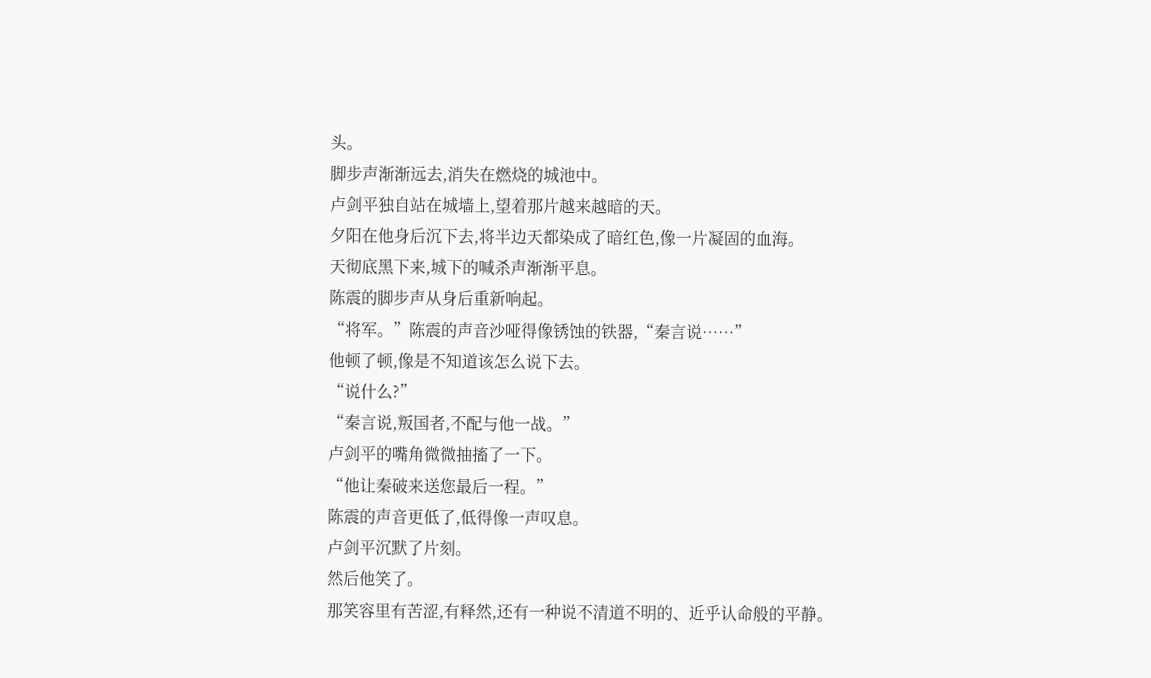头。
脚步声渐渐远去,消失在燃烧的城池中。
卢剑平独自站在城墙上,望着那片越来越暗的天。
夕阳在他身后沉下去,将半边天都染成了暗红色,像一片凝固的血海。
天彻底黑下来,城下的喊杀声渐渐平息。
陈震的脚步声从身后重新响起。
“将军。”陈震的声音沙哑得像锈蚀的铁器,“秦言说……”
他顿了顿,像是不知道该怎么说下去。
“说什么?”
“秦言说,叛国者,不配与他一战。”
卢剑平的嘴角微微抽搐了一下。
“他让秦破来送您最后一程。”
陈震的声音更低了,低得像一声叹息。
卢剑平沉默了片刻。
然后他笑了。
那笑容里有苦涩,有释然,还有一种说不清道不明的、近乎认命般的平静。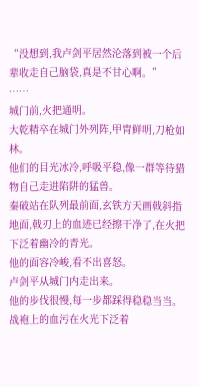“没想到,我卢剑平居然沦落到被一个后辈收走自己脑袋,真是不甘心啊。”
……
城门前,火把通明。
大乾精卒在城门外列阵,甲胄鲜明,刀枪如林。
他们的目光冰冷,呼吸平稳,像一群等待猎物自己走进陷阱的猛兽。
秦破站在队列最前面,玄铁方天画戟斜指地面,戟刃上的血迹已经擦干净了,在火把下泛着幽冷的青光。
他的面容冷峻,看不出喜怒。
卢剑平从城门内走出来。
他的步伐很慢,每一步都踩得稳稳当当。
战袍上的血污在火光下泛着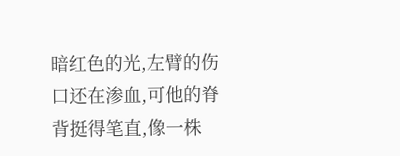暗红色的光,左臂的伤口还在渗血,可他的脊背挺得笔直,像一株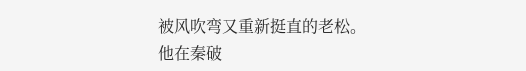被风吹弯又重新挺直的老松。
他在秦破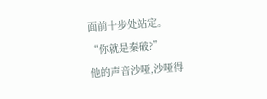面前十步处站定。
“你就是秦破?”
他的声音沙哑,沙哑得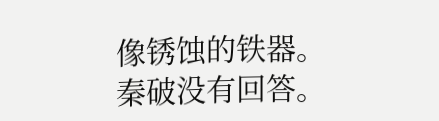像锈蚀的铁器。
秦破没有回答。